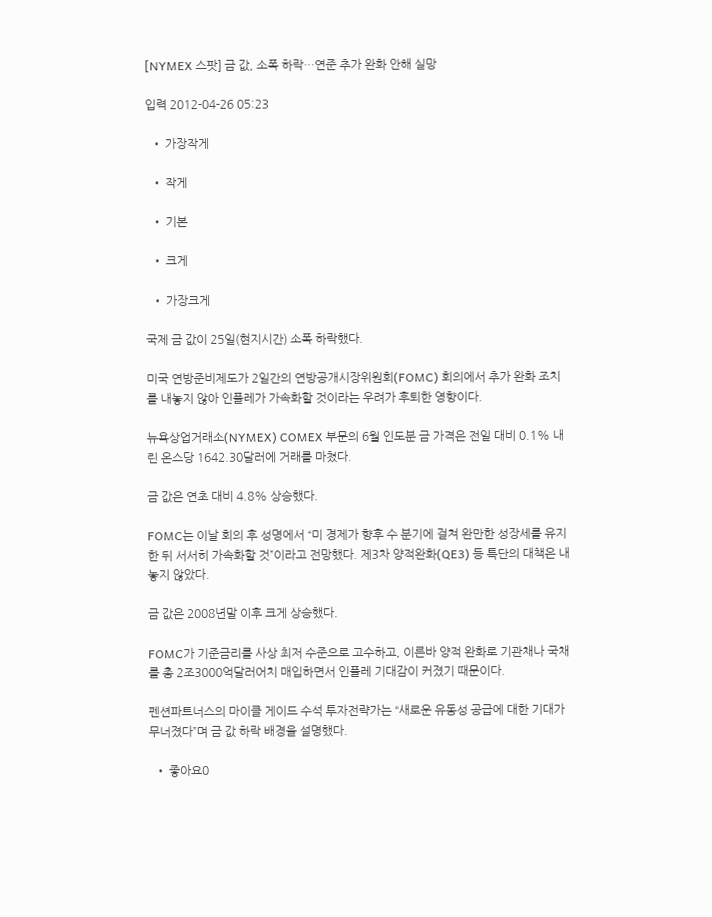[NYMEX 스팟] 금 값, 소폭 하락…연준 추가 완화 안해 실망

입력 2012-04-26 05:23

  • 가장작게

  • 작게

  • 기본

  • 크게

  • 가장크게

국제 금 값이 25일(현지시간) 소폭 하락했다.

미국 연방준비제도가 2일간의 연방공개시장위원회(FOMC) 회의에서 추가 완화 조치를 내놓지 않아 인플레가 가속화할 것이라는 우려가 후퇴한 영향이다.

뉴욕상업거래소(NYMEX) COMEX 부문의 6월 인도분 금 가격은 전일 대비 0.1% 내린 온스당 1642.30달러에 거래를 마쳤다.

금 값은 연초 대비 4.8% 상승했다.

FOMC는 이날 회의 후 성명에서 “미 경제가 향후 수 분기에 걸쳐 완만한 성장세를 유지한 뒤 서서히 가속화할 것”이라고 전망했다. 제3차 양적완화(QE3) 등 특단의 대책은 내놓지 않았다.

금 값은 2008년말 이후 크게 상승했다.

FOMC가 기준금리를 사상 최저 수준으로 고수하고, 이른바 양적 완화로 기관채나 국채를 총 2조3000억달러어치 매입하면서 인플레 기대감이 커졌기 때문이다.

펜션파트너스의 마이클 게이드 수석 투자전략가는 “새로운 유동성 공급에 대한 기대가 무너졌다”며 금 값 하락 배경을 설명했다.

  • 좋아요0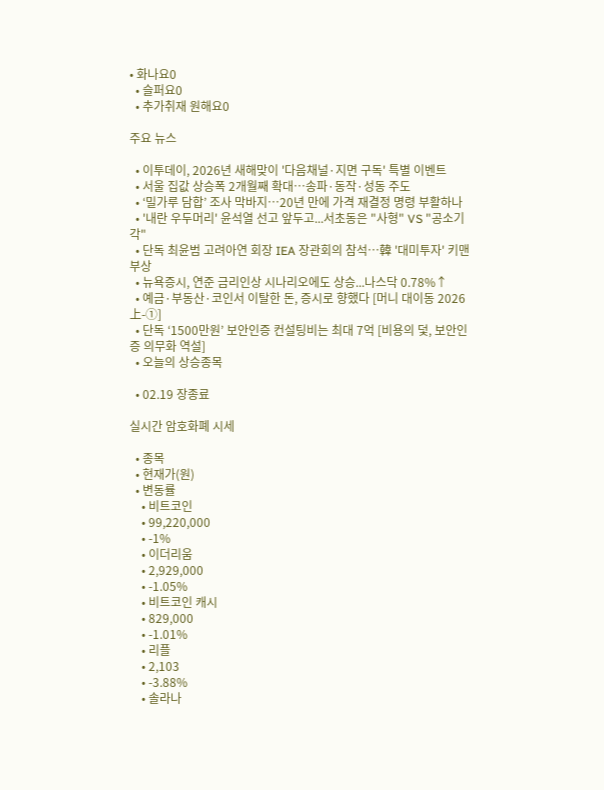• 화나요0
  • 슬퍼요0
  • 추가취재 원해요0

주요 뉴스

  • 이투데이, 2026년 새해맞이 '다음채널·지면 구독' 특별 이벤트
  • 서울 집값 상승폭 2개월째 확대⋯송파·동작·성동 주도
  • ‘밀가루 담합’ 조사 막바지…20년 만에 가격 재결정 명령 부활하나
  • '내란 우두머리' 윤석열 선고 앞두고...서초동은 "사형" VS "공소기각"
  • 단독 최윤범 고려아연 회장 IEA 장관회의 참석…韓 '대미투자' 키맨 부상
  • 뉴욕증시, 연준 금리인상 시나리오에도 상승...나스닥 0.78%↑
  • 예금·부동산·코인서 이탈한 돈, 증시로 향했다 [머니 대이동 2026 上-①]
  • 단독 ‘1500만원’ 보안인증 컨설팅비는 최대 7억 [비용의 덫, 보안인증 의무화 역설]
  • 오늘의 상승종목

  • 02.19 장종료

실시간 암호화폐 시세

  • 종목
  • 현재가(원)
  • 변동률
    • 비트코인
    • 99,220,000
    • -1%
    • 이더리움
    • 2,929,000
    • -1.05%
    • 비트코인 캐시
    • 829,000
    • -1.01%
    • 리플
    • 2,103
    • -3.88%
    • 솔라나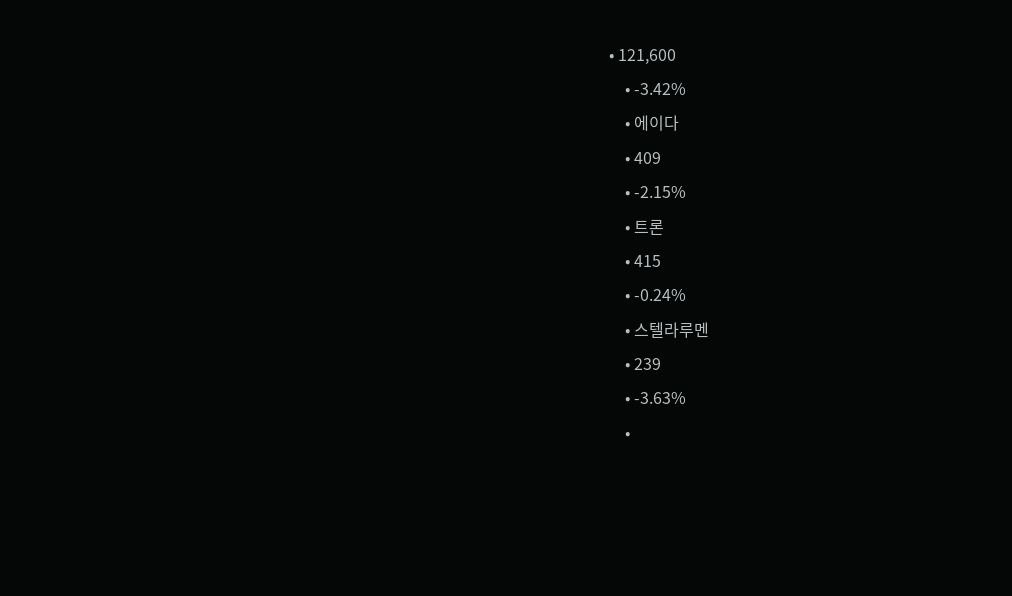• 121,600
    • -3.42%
    • 에이다
    • 409
    • -2.15%
    • 트론
    • 415
    • -0.24%
    • 스텔라루멘
    • 239
    • -3.63%
    •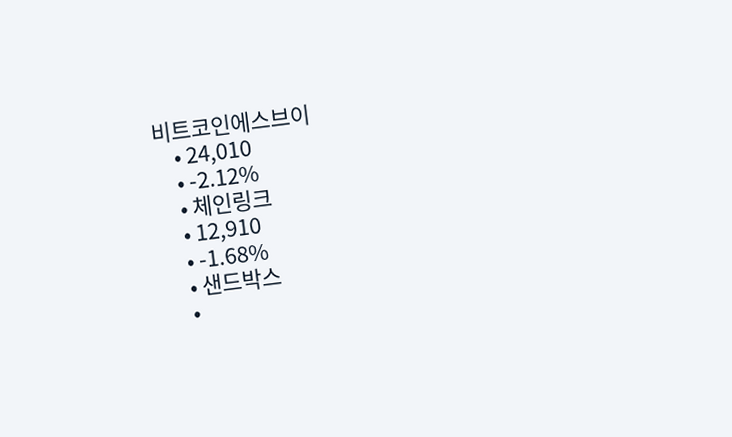비트코인에스브이
    • 24,010
    • -2.12%
    • 체인링크
    • 12,910
    • -1.68%
    • 샌드박스
    •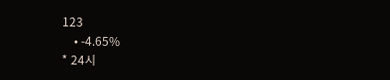123
    • -4.65%
* 24시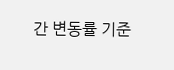간 변동률 기준